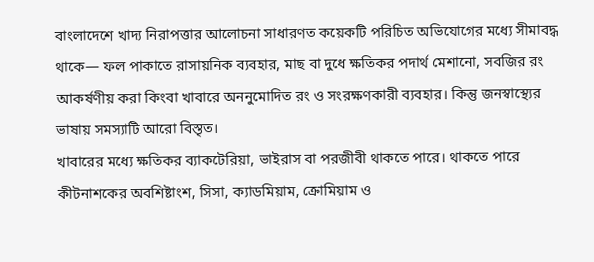বাংলাদেশে খাদ্য নিরাপত্তার আলোচনা সাধারণত কয়েকটি পরিচিত অভিযোগের মধ্যে সীমাবদ্ধ থাকে— ফল পাকাতে রাসায়নিক ব্যবহার, মাছ বা দুধে ক্ষতিকর পদার্থ মেশানো, সবজির রং আকর্ষণীয় করা কিংবা খাবারে অননুমোদিত রং ও সংরক্ষণকারী ব্যবহার। কিন্তু জনস্বাস্থ্যের ভাষায় সমস্যাটি আরো বিস্তৃত।
খাবারের মধ্যে ক্ষতিকর ব্যাকটেরিয়া, ভাইরাস বা পরজীবী থাকতে পারে। থাকতে পারে কীটনাশকের অবশিষ্টাংশ, সিসা, ক্যাডমিয়াম, ক্রোমিয়াম ও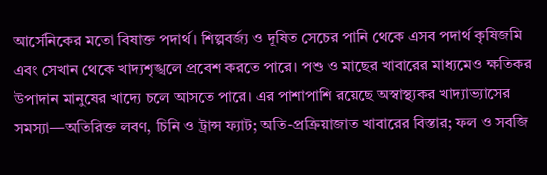আর্সেনিকের মতো বিষাক্ত পদার্থ। শিল্পবর্জ্য ও দূষিত সেচের পানি থেকে এসব পদার্থ কৃষিজমি এবং সেখান থেকে খাদ্যশৃঙ্খলে প্রবেশ করতে পারে। পশু ও মাছের খাবারের মাধ্যমেও ক্ষতিকর উপাদান মানুষের খাদ্যে চলে আসতে পারে। এর পাশাপাশি রয়েছে অস্বাস্থ্যকর খাদ্যাভ্যাসের সমস্যা—অতিরিক্ত লবণ, চিনি ও ট্রান্স ফ্যাট; অতি-প্রক্রিয়াজাত খাবারের বিস্তার; ফল ও সবজি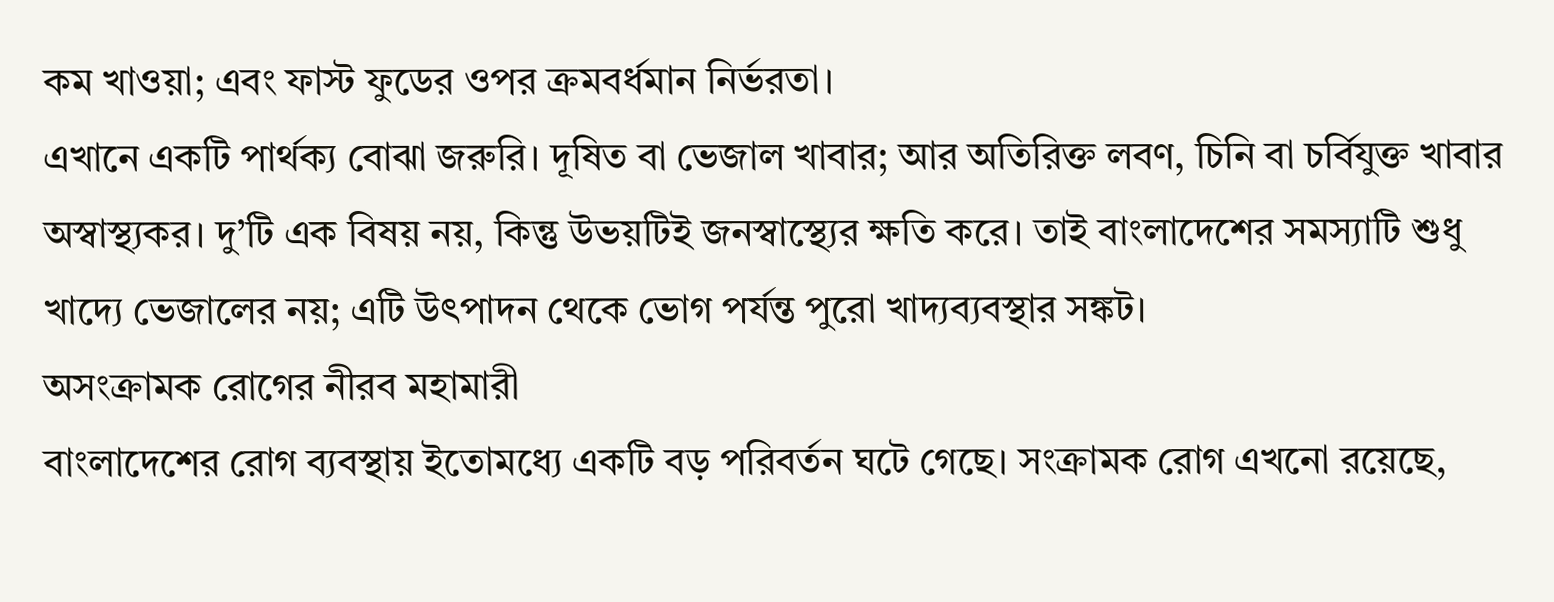কম খাওয়া; এবং ফাস্ট ফুডের ওপর ক্রমবর্ধমান নির্ভরতা।
এখানে একটি পার্থক্য বোঝা জরুরি। দূষিত বা ভেজাল খাবার; আর অতিরিক্ত লবণ, চিনি বা চর্বিযুক্ত খাবার অস্বাস্থ্যকর। দু’টি এক বিষয় নয়, কিন্তু উভয়টিই জনস্বাস্থ্যের ক্ষতি করে। তাই বাংলাদেশের সমস্যাটি শুধু খাদ্যে ভেজালের নয়; এটি উৎপাদন থেকে ভোগ পর্যন্ত পুরো খাদ্যব্যবস্থার সঙ্কট।
অসংক্রামক রোগের নীরব মহামারী
বাংলাদেশের রোগ ব্যবস্থায় ইতোমধ্যে একটি বড় পরিবর্তন ঘটে গেছে। সংক্রামক রোগ এখনো রয়েছে,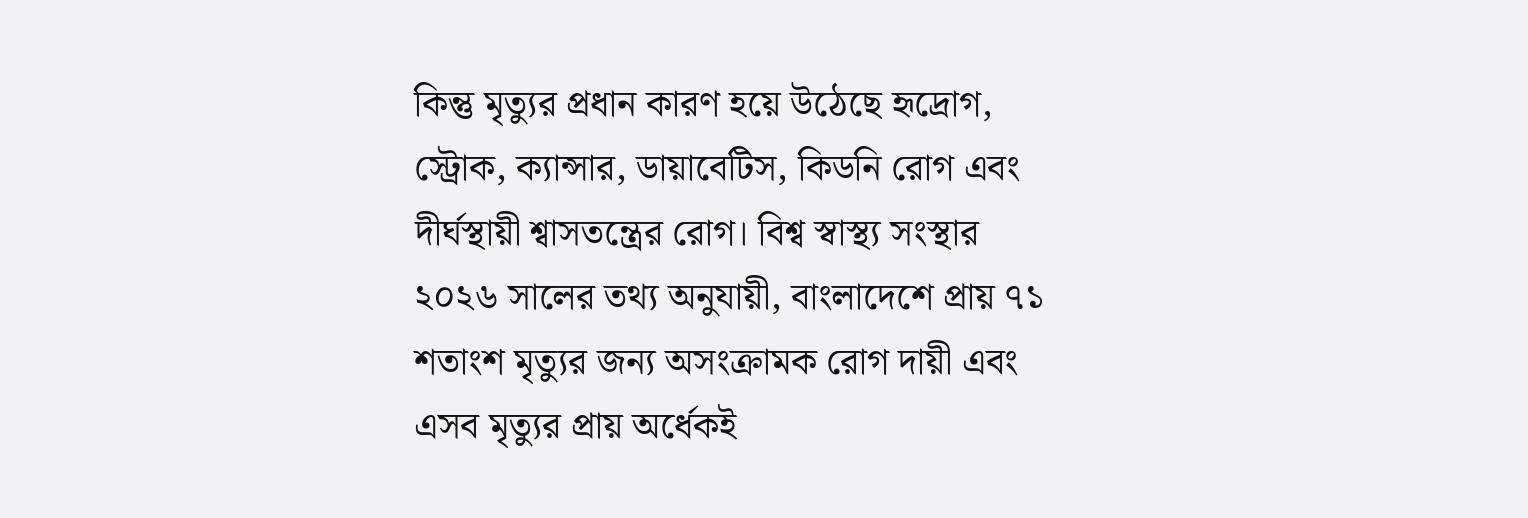কিন্তু মৃত্যুর প্রধান কারণ হয়ে উঠেছে হৃদ্রোগ, স্ট্রোক, ক্যান্সার, ডায়াবেটিস, কিডনি রোগ এবং দীর্ঘস্থায়ী শ্বাসতন্ত্রের রোগ। বিশ্ব স্বাস্থ্য সংস্থার ২০২৬ সালের তথ্য অনুযায়ী, বাংলাদেশে প্রায় ৭১ শতাংশ মৃত্যুর জন্য অসংক্রামক রোগ দায়ী এবং এসব মৃত্যুর প্রায় অর্ধেকই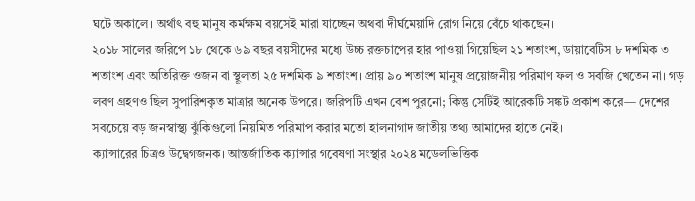ঘটে অকালে। অর্থাৎ বহু মানুষ কর্মক্ষম বয়সেই মারা যাচ্ছেন অথবা দীর্ঘমেয়াদি রোগ নিয়ে বেঁচে থাকছেন।
২০১৮ সালের জরিপে ১৮ থেকে ৬৯ বছর বয়সীদের মধ্যে উচ্চ রক্তচাপের হার পাওয়া গিয়েছিল ২১ শতাংশ, ডায়াবেটিস ৮ দশমিক ৩ শতাংশ এবং অতিরিক্ত ওজন বা স্থূলতা ২৫ দশমিক ৯ শতাংশ। প্রায় ৯০ শতাংশ মানুষ প্রয়োজনীয় পরিমাণ ফল ও সবজি খেতেন না। গড় লবণ গ্রহণও ছিল সুপারিশকৃত মাত্রার অনেক উপরে। জরিপটি এখন বেশ পুরনো; কিন্তু সেটিই আরেকটি সঙ্কট প্রকাশ করে— দেশের সবচেয়ে বড় জনস্বাস্থ্য ঝুঁকিগুলো নিয়মিত পরিমাপ করার মতো হালনাগাদ জাতীয় তথ্য আমাদের হাতে নেই।
ক্যান্সারের চিত্রও উদ্বেগজনক। আন্তর্জাতিক ক্যান্সার গবেষণা সংস্থার ২০২৪ মডেলভিত্তিক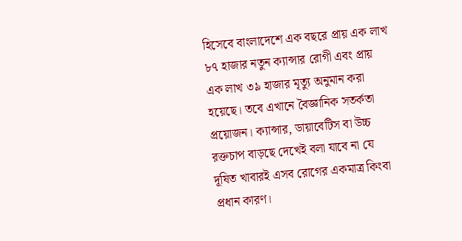হিসেবে বাংলাদেশে এক বছরে প্রায় এক লাখ ৮৭ হাজার নতুন ক্যান্সার রোগী এবং প্রায় এক লাখ ৩৯ হাজার মৃত্যু অনুমান করা হয়েছে। তবে এখানে বৈজ্ঞানিক সতর্কতা প্রয়োজন। ক্যান্সার, ডায়াবেটিস বা উচ্চ রক্তচাপ বাড়ছে দেখেই বলা যাবে না যে দূষিত খাবারই এসব রোগের একমাত্র কিংবা প্রধান কারণ।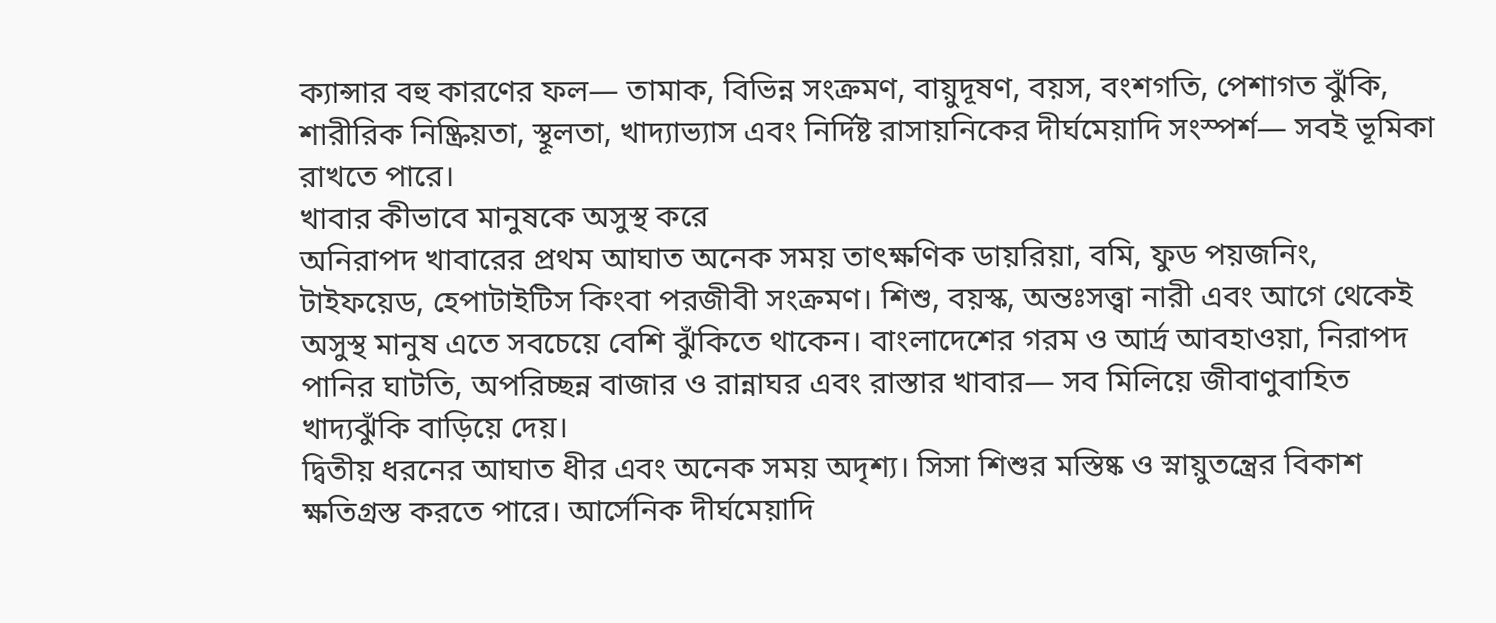ক্যান্সার বহু কারণের ফল— তামাক, বিভিন্ন সংক্রমণ, বায়ুদূষণ, বয়স, বংশগতি, পেশাগত ঝুঁকি, শারীরিক নিষ্ক্রিয়তা, স্থূলতা, খাদ্যাভ্যাস এবং নির্দিষ্ট রাসায়নিকের দীর্ঘমেয়াদি সংস্পর্শ— সবই ভূমিকা রাখতে পারে।
খাবার কীভাবে মানুষকে অসুস্থ করে
অনিরাপদ খাবারের প্রথম আঘাত অনেক সময় তাৎক্ষণিক ডায়রিয়া, বমি, ফুড পয়জনিং, টাইফয়েড, হেপাটাইটিস কিংবা পরজীবী সংক্রমণ। শিশু, বয়স্ক, অন্তঃসত্ত্বা নারী এবং আগে থেকেই অসুস্থ মানুষ এতে সবচেয়ে বেশি ঝুঁকিতে থাকেন। বাংলাদেশের গরম ও আর্দ্র আবহাওয়া, নিরাপদ পানির ঘাটতি, অপরিচ্ছন্ন বাজার ও রান্নাঘর এবং রাস্তার খাবার— সব মিলিয়ে জীবাণুবাহিত খাদ্যঝুঁকি বাড়িয়ে দেয়।
দ্বিতীয় ধরনের আঘাত ধীর এবং অনেক সময় অদৃশ্য। সিসা শিশুর মস্তিষ্ক ও স্নায়ুতন্ত্রের বিকাশ ক্ষতিগ্রস্ত করতে পারে। আর্সেনিক দীর্ঘমেয়াদি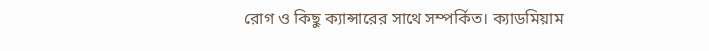রোগ ও কিছু ক্যান্সারের সাথে সম্পর্কিত। ক্যাডমিয়াম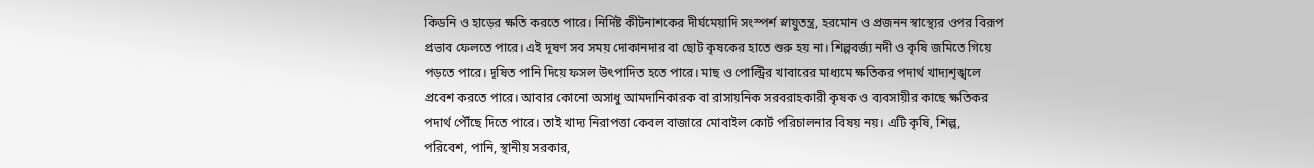কিডনি ও হাড়ের ক্ষতি করতে পারে। নির্দিষ্ট কীটনাশকের দীর্ঘমেয়াদি সংস্পর্শ স্নায়ুতন্ত্র, হরমোন ও প্রজনন স্বাস্থ্যের ওপর বিরূপ প্রভাব ফেলতে পারে। এই দূষণ সব সময় দোকানদার বা ছোট কৃষকের হাতে শুরু হয় না। শিল্পবর্জ্য নদী ও কৃষি জমিতে গিয়ে পড়তে পারে। দূষিত পানি দিয়ে ফসল উৎপাদিত হতে পারে। মাছ ও পোল্ট্রির খাবারের মাধ্যমে ক্ষতিকর পদার্থ খাদ্যশৃঙ্খলে প্রবেশ করতে পারে। আবার কোনো অসাধু আমদানিকারক বা রাসায়নিক সরবরাহকারী কৃষক ও ব্যবসায়ীর কাছে ক্ষতিকর পদার্থ পৌঁছে দিতে পারে। তাই খাদ্য নিরাপত্তা কেবল বাজারে মোবাইল কোর্ট পরিচালনার বিষয় নয়। এটি কৃষি, শিল্প, পরিবেশ, পানি, স্থানীয় সরকার,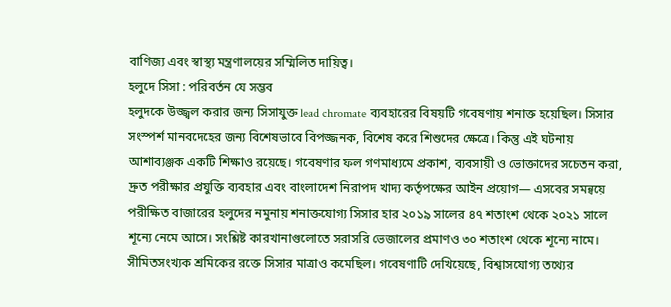বাণিজ্য এবং স্বাস্থ্য মন্ত্রণালয়ের সম্মিলিত দায়িত্ব।
হলুদে সিসা : পরিবর্তন যে সম্ভব
হলুদকে উজ্জ্বল করার জন্য সিসাযুক্ত lead chromate ব্যবহারের বিষয়টি গবেষণায় শনাক্ত হয়েছিল। সিসার সংস্পর্শ মানবদেহের জন্য বিশেষভাবে বিপজ্জনক, বিশেষ করে শিশুদের ক্ষেত্রে। কিন্তু এই ঘটনায় আশাব্যঞ্জক একটি শিক্ষাও রয়েছে। গবেষণার ফল গণমাধ্যমে প্রকাশ, ব্যবসায়ী ও ভোক্তাদের সচেতন করা, দ্রুত পরীক্ষার প্রযুক্তি ব্যবহার এবং বাংলাদেশ নিরাপদ খাদ্য কর্তৃপক্ষের আইন প্রয়োগ— এসবের সমন্বয়ে পরীক্ষিত বাজারের হলুদের নমুনায় শনাক্তযোগ্য সিসার হার ২০১৯ সালের ৪৭ শতাংশ থেকে ২০২১ সালে শূন্যে নেমে আসে। সংশ্লিষ্ট কারখানাগুলোতে সরাসরি ভেজালের প্রমাণও ৩০ শতাংশ থেকে শূন্যে নামে। সীমিতসংখ্যক শ্রমিকের রক্তে সিসার মাত্রাও কমেছিল। গবেষণাটি দেখিয়েছে, বিশ্বাসযোগ্য তথ্যের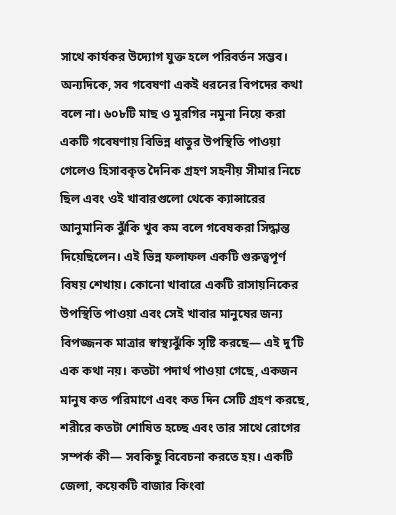সাথে কার্যকর উদ্যোগ যুক্ত হলে পরিবর্তন সম্ভব।
অন্যদিকে, সব গবেষণা একই ধরনের বিপদের কথা বলে না। ৬০৮টি মাছ ও মুরগির নমুনা নিয়ে করা একটি গবেষণায় বিভিন্ন ধাতুর উপস্থিতি পাওয়া গেলেও হিসাবকৃত দৈনিক গ্রহণ সহনীয় সীমার নিচে ছিল এবং ওই খাবারগুলো থেকে ক্যান্সারের আনুমানিক ঝুঁকি খুব কম বলে গবেষকরা সিদ্ধান্ত দিয়েছিলেন। এই ভিন্ন ফলাফল একটি গুরুত্বপূর্ণ বিষয় শেখায়। কোনো খাবারে একটি রাসায়নিকের উপস্থিতি পাওয়া এবং সেই খাবার মানুষের জন্য বিপজ্জনক মাত্রার স্বাস্থ্যঝুঁকি সৃষ্টি করছে— এই দু’টি এক কথা নয়। কতটা পদার্থ পাওয়া গেছে, একজন মানুষ কত পরিমাণে এবং কত দিন সেটি গ্রহণ করছে, শরীরে কতটা শোষিত হচ্ছে এবং তার সাথে রোগের সম্পর্ক কী— সবকিছু বিবেচনা করতে হয়। একটি জেলা, কয়েকটি বাজার কিংবা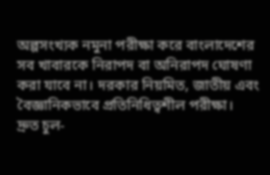অল্পসংখ্যক নমুনা পরীক্ষা করে বাংলাদেশের সব খাবারকে নিরাপদ বা অনিরাপদ ঘোষণা করা যাবে না। দরকার নিয়মিত, জাতীয় এবং বৈজ্ঞানিকভাবে প্রতিনিধিত্বশীল পরীক্ষা।
দ্রুত চুল-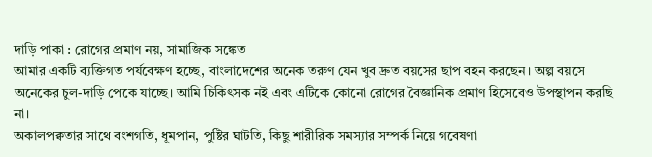দাড়ি পাকা : রোগের প্রমাণ নয়, সামাজিক সঙ্কেত
আমার একটি ব্যক্তিগত পর্যবেক্ষণ হচ্ছে, বাংলাদেশের অনেক তরুণ যেন খুব দ্রুত বয়সের ছাপ বহন করছেন। অল্প বয়সে অনেকের চুল-দাড়ি পেকে যাচ্ছে। আমি চিকিৎসক নই এবং এটিকে কোনো রোগের বৈজ্ঞানিক প্রমাণ হিসেবেও উপস্থাপন করছি না।
অকালপক্বতার সাথে বংশগতি, ধূমপান, পুষ্টির ঘাটতি, কিছু শারীরিক সমস্যার সম্পর্ক নিয়ে গবেষণা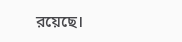রয়েছে।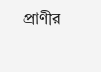প্রাণীর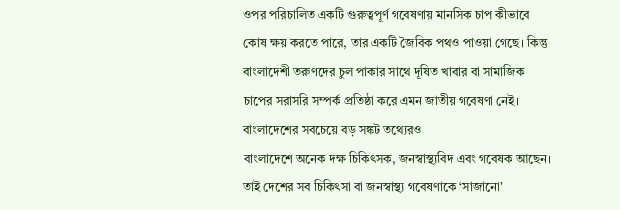ওপর পরিচালিত একটি গুরুত্বপূর্ণ গবেষণায় মানসিক চাপ কীভাবে কোষ ক্ষয় করতে পারে, তার একটি জৈবিক পথও পাওয়া গেছে। কিন্তু বাংলাদেশী তরুণদের চুল পাকার সাথে দূষিত খাবার বা সামাজিক চাপের সরাসরি সম্পর্ক প্রতিষ্ঠা করে এমন জাতীয় গবেষণা নেই।
বাংলাদেশের সবচেয়ে বড় সঙ্কট তথ্যেরও
বাংলাদেশে অনেক দক্ষ চিকিৎসক, জনস্বাস্থ্যবিদ এবং গবেষক আছেন। তাই দেশের সব চিকিৎসা বা জনস্বাস্থ্য গবেষণাকে ‘সাজানো’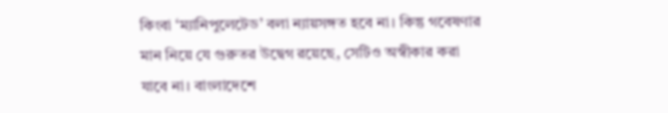কিংবা ‘ম্যানিপুলেটেড’ বলা ন্যায়সঙ্গত হবে না। কিন্তু গবেষণার মান নিয়ে যে গুরুতর উদ্বেগ রয়েছে, সেটিও অস্বীকার করা যাবে না। বাংলাদেশে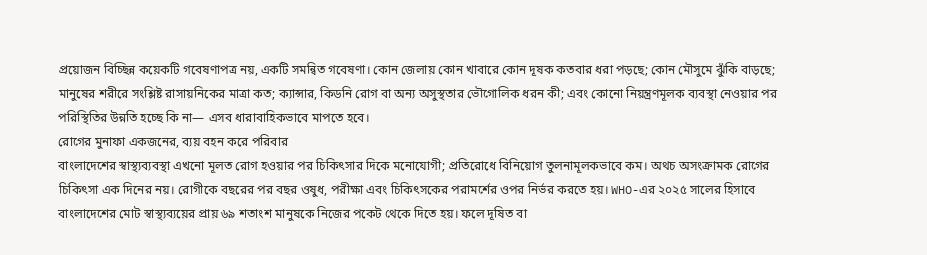প্রয়োজন বিচ্ছিন্ন কয়েকটি গবেষণাপত্র নয়, একটি সমন্বিত গবেষণা। কোন জেলায় কোন খাবারে কোন দূষক কতবার ধরা পড়ছে; কোন মৌসুমে ঝুঁকি বাড়ছে; মানুষের শরীরে সংশ্লিষ্ট রাসায়নিকের মাত্রা কত; ক্যান্সার, কিডনি রোগ বা অন্য অসুস্থতার ভৌগোলিক ধরন কী; এবং কোনো নিয়ন্ত্রণমূলক ব্যবস্থা নেওয়ার পর পরিস্থিতির উন্নতি হচ্ছে কি না— এসব ধারাবাহিকভাবে মাপতে হবে।
রোগের মুনাফা একজনের, ব্যয় বহন করে পরিবার
বাংলাদেশের স্বাস্থ্যব্যবস্থা এখনো মূলত রোগ হওয়ার পর চিকিৎসার দিকে মনোযোগী; প্রতিরোধে বিনিয়োগ তুলনামূলকভাবে কম। অথচ অসংক্রামক রোগের চিকিৎসা এক দিনের নয়। রোগীকে বছরের পর বছর ওষুধ, পরীক্ষা এবং চিকিৎসকের পরামর্শের ওপর নির্ভর করতে হয়। WHO-এর ২০২৫ সালের হিসাবে বাংলাদেশের মোট স্বাস্থ্যব্যয়ের প্রায় ৬৯ শতাংশ মানুষকে নিজের পকেট থেকে দিতে হয়। ফলে দূষিত বা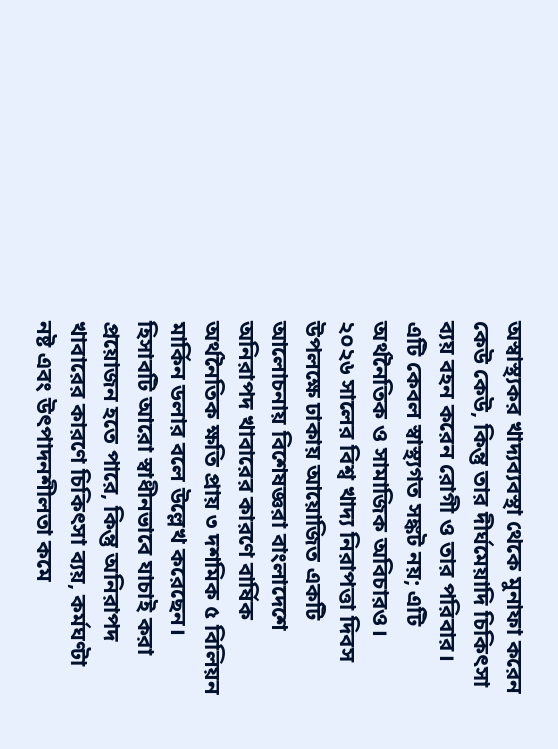অস্বাস্থ্যকর খাদ্যব্যবস্থা থেকে মুনাফা করেন কেউ কেউ, কিন্তু তার দীর্ঘমেয়াদি চিকিৎসা ব্যয় বহন করেন রোগী ও তার পরিবার। এটি কেবল স্বাস্থ্যগত সঙ্কট নয়; এটি অর্থনৈতিক ও সামাজিক অবিচারও।
২০২৬ সালের বিশ্ব খাদ্য নিরাপত্তা দিবস উপলক্ষে ঢাকায় আয়োজিত একটি আলোচনায় বিশেষজ্ঞরা বাংলাদেশে অনিরাপদ খাবারের কারণে বার্ষিক অর্থনৈতিক ক্ষতি প্রায় ৩ দশমিক ৫ বিলিয়ন মার্কিন ডলার বলে উল্লেখ করেছেন। হিসাবটি আরো স্বাধীনভাবে যাচাই করা প্রয়োজন হতে পারে, কিন্তু অনিরাপদ খাবারের কারণে চিকিৎসা ব্যয়, কর্মঘণ্টা নষ্ট এবং উৎপাদনশীলতা কমে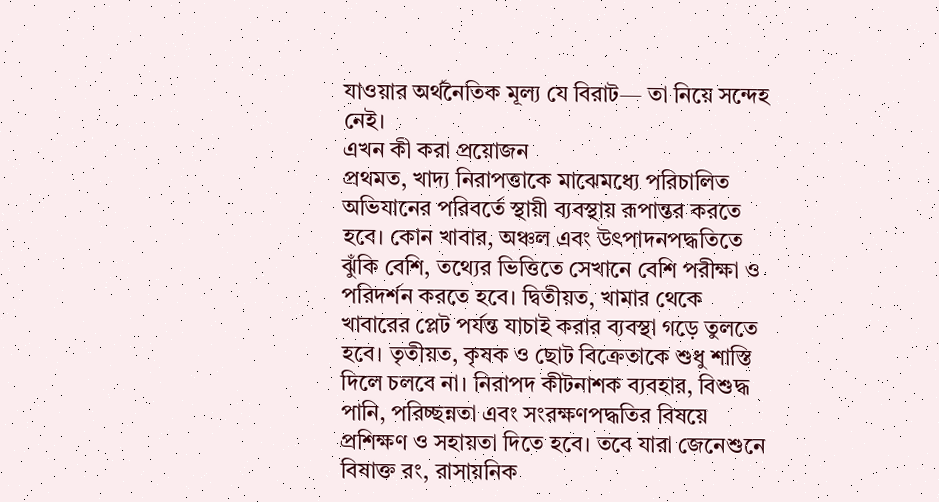যাওয়ার অর্থনৈতিক মূল্য যে বিরাট— তা নিয়ে সন্দেহ নেই।
এখন কী করা প্রয়োজন
প্রথমত, খাদ্য নিরাপত্তাকে মাঝেমধ্যে পরিচালিত অভিযানের পরিবর্তে স্থায়ী ব্যবস্থায় রূপান্তর করতে হবে। কোন খাবার, অঞ্চল এবং উৎপাদনপদ্ধতিতে ঝুঁকি বেশি, তথ্যের ভিত্তিতে সেখানে বেশি পরীক্ষা ও পরিদর্শন করতে হবে। দ্বিতীয়ত, খামার থেকে খাবারের প্লেট পর্যন্ত যাচাই করার ব্যবস্থা গড়ে তুলতে হবে। তৃতীয়ত, কৃষক ও ছোট বিক্রেতাকে শুধু শাস্তি দিলে চলবে না। নিরাপদ কীটনাশক ব্যবহার, বিশুদ্ধ পানি, পরিচ্ছন্নতা এবং সংরক্ষণপদ্ধতির বিষয়ে প্রশিক্ষণ ও সহায়তা দিতে হবে। তবে যারা জেনেশুনে বিষাক্ত রং, রাসায়নিক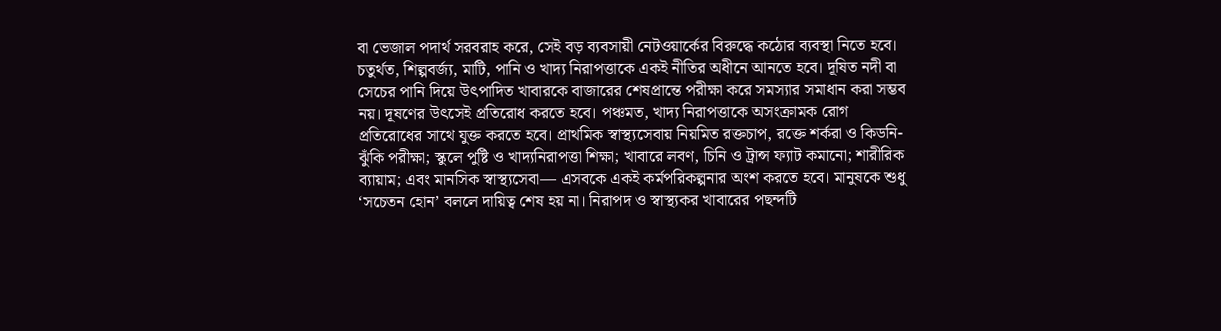বা ভেজাল পদার্থ সরবরাহ করে, সেই বড় ব্যবসায়ী নেটওয়ার্কের বিরুদ্ধে কঠোর ব্যবস্থা নিতে হবে।
চতুর্থত, শিল্পবর্জ্য, মাটি, পানি ও খাদ্য নিরাপত্তাকে একই নীতির অধীনে আনতে হবে। দূষিত নদী বা সেচের পানি দিয়ে উৎপাদিত খাবারকে বাজারের শেষপ্রান্তে পরীক্ষা করে সমস্যার সমাধান করা সম্ভব নয়। দূষণের উৎসেই প্রতিরোধ করতে হবে। পঞ্চমত, খাদ্য নিরাপত্তাকে অসংক্রামক রোগ প্রতিরোধের সাথে যুক্ত করতে হবে। প্রাথমিক স্বাস্থ্যসেবায় নিয়মিত রক্তচাপ, রক্তে শর্করা ও কিডনি-ঝুঁকি পরীক্ষা; স্কুলে পুষ্টি ও খাদ্যনিরাপত্তা শিক্ষা; খাবারে লবণ, চিনি ও ট্রান্স ফ্যাট কমানো; শারীরিক ব্যায়াম; এবং মানসিক স্বাস্থ্যসেবা— এসবকে একই কর্মপরিকল্পনার অংশ করতে হবে। মানুষকে শুধু ‘সচেতন হোন’ বললে দায়িত্ব শেষ হয় না। নিরাপদ ও স্বাস্থ্যকর খাবারের পছন্দটি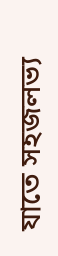যাতে সহজলভ্য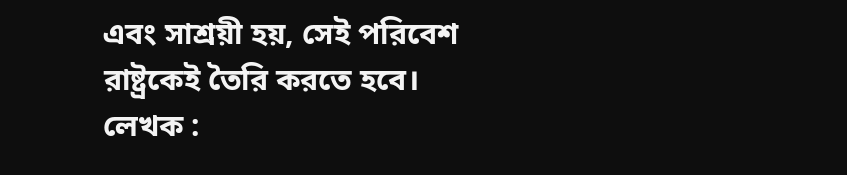এবং সাশ্রয়ী হয়, সেই পরিবেশ রাষ্ট্রকেই তৈরি করতে হবে।
লেখক :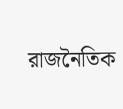রাজনৈতিক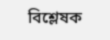বিশ্লেষক